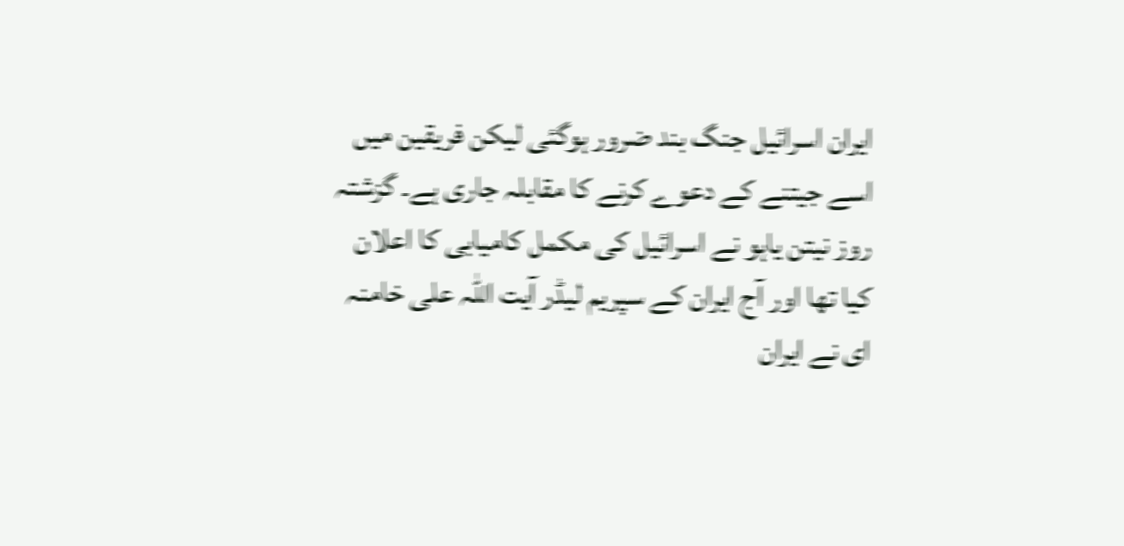ایران اسرائیل جنگ بند ضرور ہوگئی لیکن فریقین میں اسے جیتنے کے دعوے کرنے کا مقابلہ جاری ہے۔ گزشتہ روز نیتن یاہو نے اسرائیل کی مکمل کامیابی کا اعلان کیا تھا اور آج ایران کے سپریم لیڈر آیت اللہ علی خامنہ ای نے ایران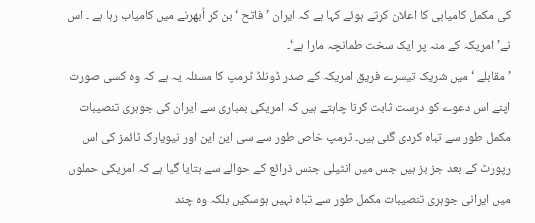کی مکمل کامیابی کا اعلان کرتے ہوئے کہا ہے کہ ایران ’فاتح ‘ بن کر اُبھرنے میں کامیاب رہا ہے ۔ اس نے’ امریکہ کے منہ پر ایک سخت طمانچہ مارا ہے‘۔
’مقابلے ‘ میں شریک تیسرے فریق امریکہ کے صدر ڈونلڈ ٹرمپ کا مسئلہ یہ ہے کہ وہ کسی صورت اپنے اس دعوے کو درست ثابت کرنا چاہتے ہیں کہ امریکی بمباری سے ایران کی جوہری تنصیبات مکمل طور سے تباہ کردی گئی ہیں۔ ٹرمپ خاص طور سے سی این این اور نیویارک ٹائمز کی اس رپورٹ کے بعد جز بز ہیں جس میں انٹیلی جنس ذرائع کے حوالے سے بتایا گیا ہے کہ امریکی حملوں میں ایرانی جوہری تنصیبات مکمل طور سے تباہ نہیں ہوسکیں بلکہ وہ چند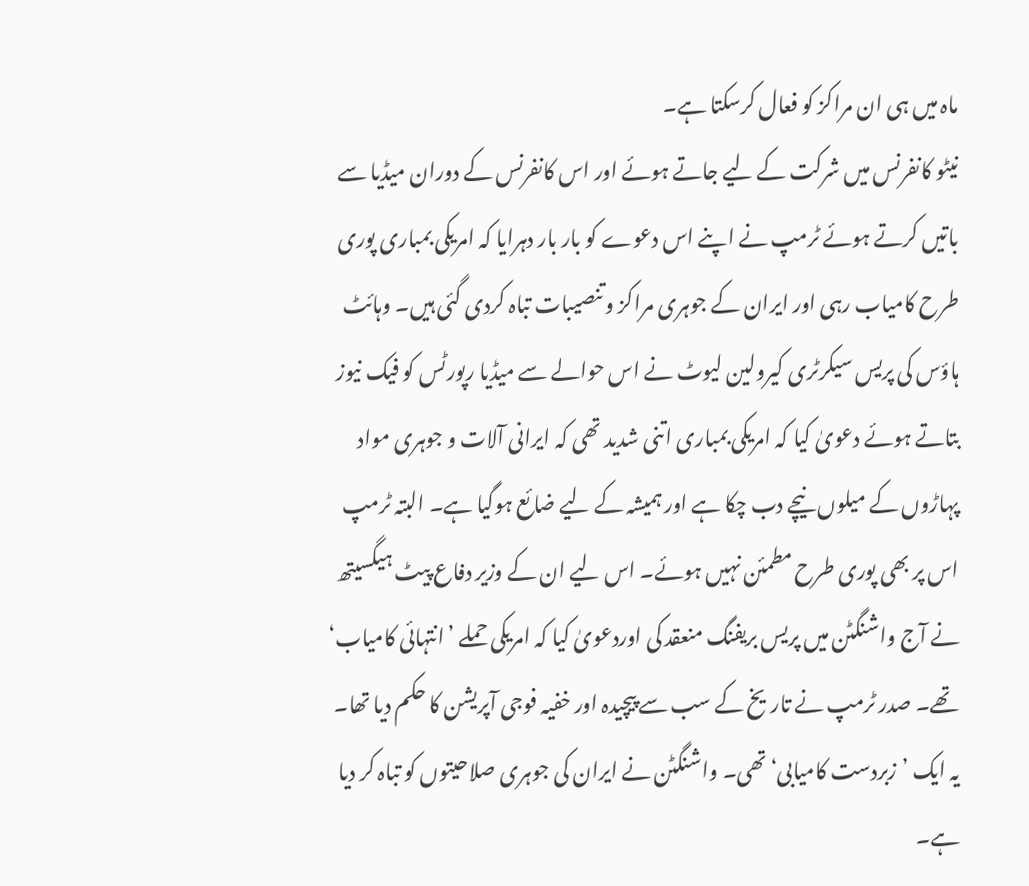ماہ میں ہی ان مراکز کو فعال کرسکتا ہے۔
نیٹو کانفرنس میں شرکت کے لیے جاتے ہوئے اور اس کانفرنس کے دوران میڈیا سے باتیں کرتے ہوئے ٹرمپ نے اپنے اس دعوے کو بار بار دہرایا کہ امریکی بمباری پوری طرح کامیاب رہی اور ایران کے جوہری مراکز و تنصیبات تباہ کردی گئی ہیں۔ وہائٹ ہاؤس کی پریس سیکرٹری کیرولین لیوٹ نے اس حوالے سے میڈیا رپورٹس کو فیک نیوز بتاتے ہوئے دعویٰ کیا کہ امریکی بمباری اتنی شدید تھی کہ ایرانی آلات و جوہری مواد پہاڑوں کے میلوں نیچے دب چکا ہے اور ہمیشہ کے لیے ضائع ہوگیا ہے۔ البتہ ٹرمپ اس پر بھی پوری طرح مطمئن نہیں ہوئے۔ اس لیے ان کے وزیر دفاع پیٹ ہیگسیتھ نے آج واشنگٹن میں پریس بریفنگ منعقد کی اوردعویٰ کیا کہ امریکی حملے ’انتہائی کامیاب‘ تھے۔ صدر ٹرمپ نے تاریخ کے سب سے پیچیدہ اور خفیہ فوجی آپریشن کا حکم دیا تھا۔ یہ ایک ’زبردست کامیابی‘ تھی۔ واشنگٹن نے ایران کی جوہری صلاحیتوں کو تباہ کر دیا ہے۔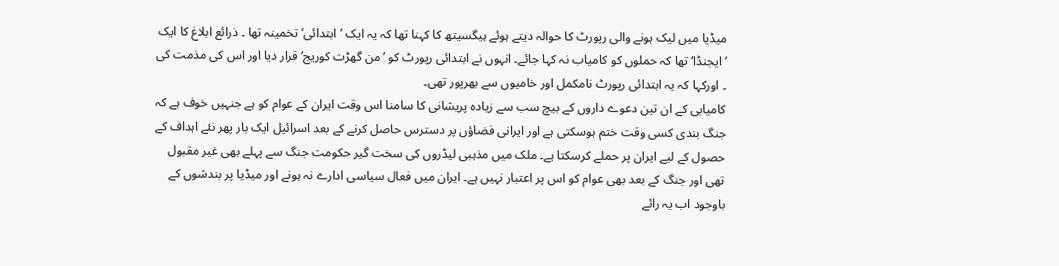میڈیا میں لیک ہونے والی رپورٹ کا حوالہ دیتے ہوئے ہیگسیتھ کا کہنا تھا کہ یہ ایک ’ابتدائی‘ تخمینہ تھا ۔ ذرائع ابلاغ کا ایک ’ایجنڈا‘ تھا کہ حملوں کو کامیاب نہ کہا جائے۔ انہوں نے ابتدائی رپورٹ کو ’من گھڑت کوریج‘ قرار دیا اور اس کی مذمت کی ۔ اورکہا کہ یہ ابتدائی رپورٹ نامکمل اور خامیوں سے بھرپور تھی۔
کامیابی کے ان تین دعوے داروں کے بیچ سب سے زیادہ پریشانی کا سامنا اس وقت ایران کے عوام کو ہے جنہیں خوف ہے کہ جنگ بندی کسی وقت ختم ہوسکتی ہے اور ایرانی فضاؤں پر دسترس حاصل کرنے کے بعد اسرائیل ایک بار پھر نئے اہداف کے حصول کے لیے ایران پر حملے کرسکتا ہے۔ ملک میں مذہبی لیڈروں کی سخت گیر حکومت جنگ سے پہلے بھی غیر مقبول تھی اور جنگ کے بعد بھی عوام کو اس پر اعتبار نہیں ہے۔ ایران میں فعال سیاسی ادارے نہ ہونے اور میڈیا پر بندشوں کے باوجود اب یہ رائے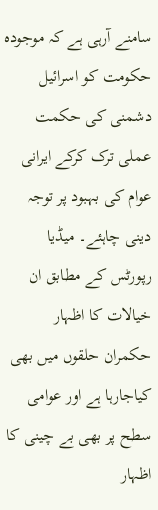سامنے آرہی ہے کہ موجودہ حکومت کو اسرائیل دشمنی کی حکمت عملی ترک کرکے ایرانی عوام کی بہبود پر توجہ دینی چاہئے۔ میڈیا رپورٹس کے مطابق ان خیالات کا اظہار حکمران حلقوں میں بھی کیاجارہا ہے اور عوامی سطح پر بھی بے چینی کا اظہار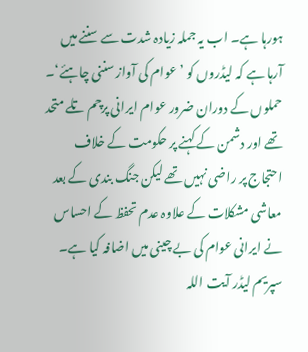ہورہا ہے۔ اب یہ جملہ زیادہ شدت سے سننے میں آرہا ہے کہ لیڈروں کو ’عوام کی آواز سننی چاہئے‘۔ حملوں کے دوران ضرور عوام ایرانی پرچم تلے متحد تھے اور دشمن کے کہنے پر حکومت کے خلاف احتجاج پر راضی نہیں تھے لیکن جنگ بندی کے بعد معاشی مشکلات کے علاوہ عدم تحفظ کے احساس نے ایرانی عوام کی بے چینی میں اضافہ کیا ہے۔
سپریم لیڈر آیت اللہ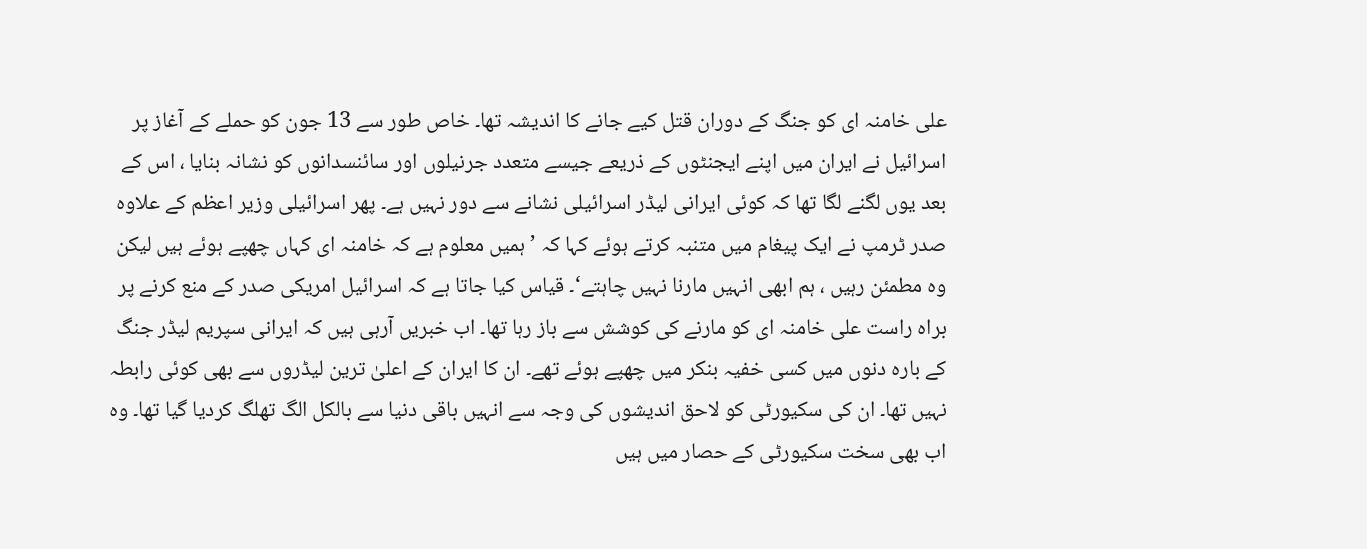علی خامنہ ای کو جنگ کے دوران قتل کیے جانے کا اندیشہ تھا۔ خاص طور سے 13 جون کو حملے کے آغاز پر اسرائیل نے ایران میں اپنے ایجنٹوں کے ذریعے جیسے متعدد جرنیلوں اور سائنسدانوں کو نشانہ بنایا ، اس کے بعد یوں لگنے لگا تھا کہ کوئی ایرانی لیڈر اسرائیلی نشانے سے دور نہیں ہے۔ پھر اسرائیلی وزیر اعظم کے علاوہ صدر ٹرمپ نے ایک پیغام میں متنبہ کرتے ہوئے کہا کہ ’ہمیں معلوم ہے کہ خامنہ ای کہاں چھپے ہوئے ہیں لیکن وہ مطمئن رہیں ، ہم ابھی انہیں مارنا نہیں چاہتے‘۔ قیاس کیا جاتا ہے کہ اسرائیل امریکی صدر کے منع کرنے پر براہ راست علی خامنہ ای کو مارنے کی کوشش سے باز رہا تھا۔ اب خبریں آرہی ہیں کہ ایرانی سپریم لیڈر جنگ کے بارہ دنوں میں کسی خفیہ بنکر میں چھپے ہوئے تھے۔ ان کا ایران کے اعلیٰ ترین لیڈروں سے بھی کوئی رابطہ نہیں تھا۔ ان کی سکیورٹی کو لاحق اندیشوں کی وجہ سے انہیں باقی دنیا سے بالکل الگ تھلگ کردیا گیا تھا۔ وہ اب بھی سخت سکیورٹی کے حصار میں ہیں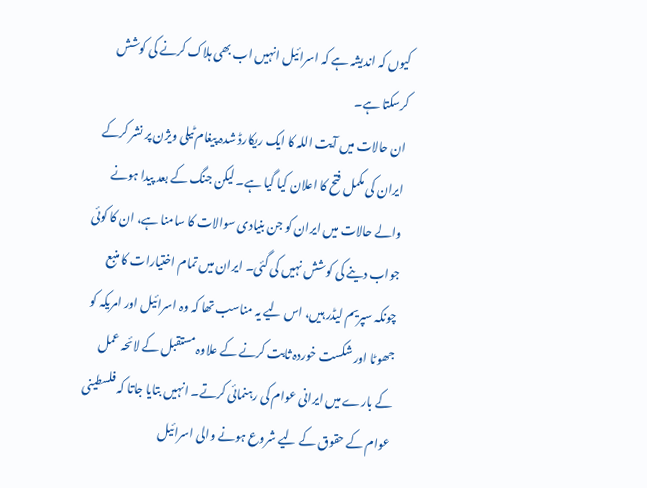کیوں کہ اندیشہ ہے کہ اسرائیل انہیں اب بھی ہلاک کرنے کی کوشش کرسکتا ہے۔
ان حالات میں آیت اللہ کا ایک ریکارڈ شدہ پیغام ٹیلی ویژن پر نشر کرکے ایران کی مکمل فتح کا اعلان کیا گیا ہے۔ لیکن جنگ کے بعد پیدا ہونے والے حالات میں ایران کو جن بنیادی سوالات کا سامنا ہے، ان کا کوئی جواب دینے کی کوشش نہیں کی گئی۔ ایران میں تمام اختیارات کا منبع چونکہ سپریم لیڈر ہیں، اس لیے یہ مناسب تھا کہ وہ اسرائیل اور امریکہ کو جھوٹا اور شکست خوردہ ثابت کرنے کے علاوہ مستقبل کے لائحہ عمل کے بارے میں ایرانی عوام کی رہنمائی کرتے۔ انہیں بتایا جاتا کہ فلسطینی عوام کے حقوق کے لیے شروع ہونے والی اسرائیل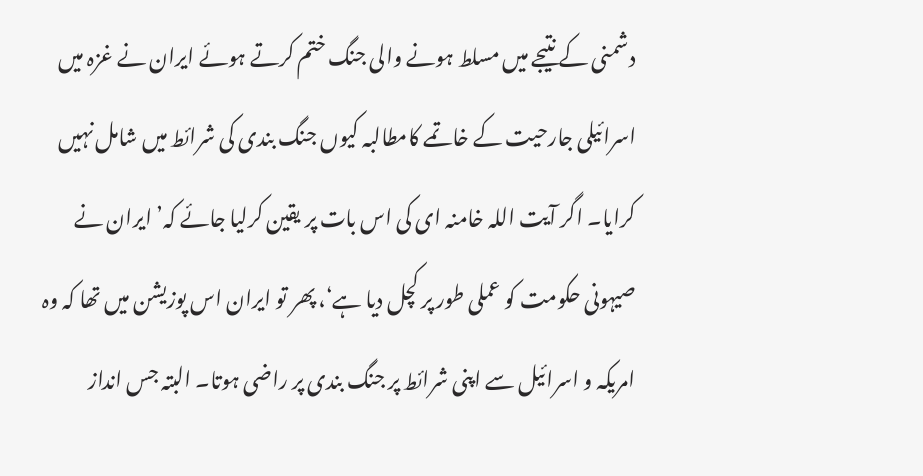دشمنی کے نتیجے میں مسلط ہونے والی جنگ ختم کرتے ہوئے ایران نے غزہ میں اسرائیلی جارحیت کے خاتمے کامطالبہ کیوں جنگ بندی کی شرائط میں شامل نہیں کرایا۔ اگر آیت اللہ خامنہ ای کی اس بات پر یقین کرلیا جائے کہ’ ایران نے صیہونی حکومت کو عملی طور پر کچل دیا ہے‘، پھر تو ایران اس پوزیشن میں تھا کہ وہ امریکہ و اسرائیل سے اپنی شرائط پر جنگ بندی پر راضی ہوتا۔ البتہ جس انداز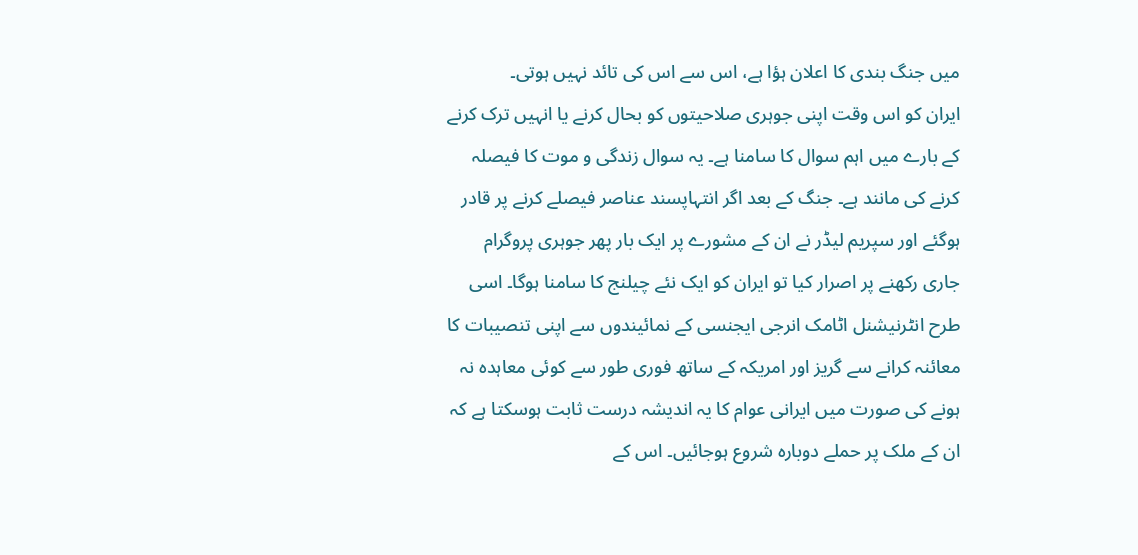میں جنگ بندی کا اعلان ہؤا ہے، اس سے اس کی تائد نہیں ہوتی۔
ایران کو اس وقت اپنی جوہری صلاحیتوں کو بحال کرنے یا انہیں ترک کرنے کے بارے میں اہم سوال کا سامنا ہے۔ یہ سوال زندگی و موت کا فیصلہ کرنے کی مانند ہے۔ جنگ کے بعد اگر انتہاپسند عناصر فیصلے کرنے پر قادر ہوگئے اور سپریم لیڈر نے ان کے مشورے پر ایک بار پھر جوہری پروگرام جاری رکھنے پر اصرار کیا تو ایران کو ایک نئے چیلنج کا سامنا ہوگا۔ اسی طرح انٹرنیشنل اٹامک انرجی ایجنسی کے نمائیندوں سے اپنی تنصیبات کا معائنہ کرانے سے گریز اور امریکہ کے ساتھ فوری طور سے کوئی معاہدہ نہ ہونے کی صورت میں ایرانی عوام کا یہ اندیشہ درست ثابت ہوسکتا ہے کہ ان کے ملک پر حملے دوبارہ شروع ہوجائیں۔ اس کے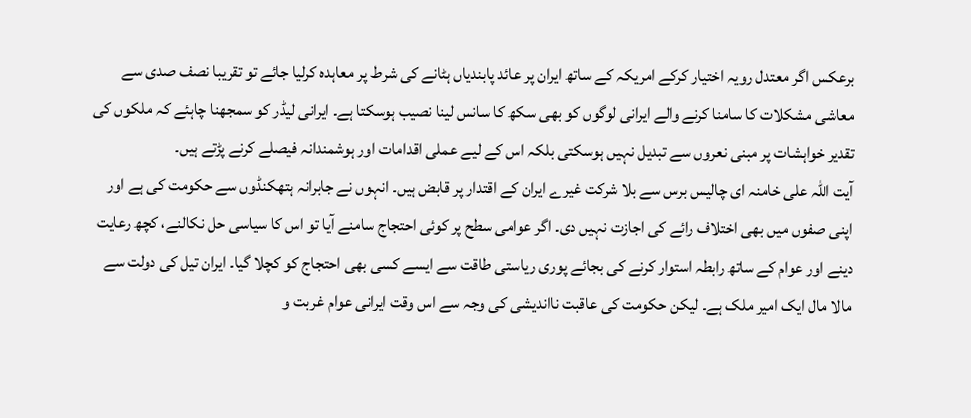برعکس اگر معتدل رویہ اختیار کرکے امریکہ کے ساتھ ایران پر عائد پابندیاں ہٹانے کی شرط پر معاہدہ کرلیا جائے تو تقریبا نصف صدی سے معاشی مشکلات کا سامنا کرنے والے ایرانی لوگوں کو بھی سکھ کا سانس لینا نصیب ہوسکتا ہے۔ ایرانی لیڈر کو سمجھنا چاہئے کہ ملکوں کی تقدیر خواہشات پر مبنی نعروں سے تبدیل نہیں ہوسکتی بلکہ اس کے لیے عملی اقدامات اور ہوشمندانہ فیصلے کرنے پڑتے ہیں۔
آیت اللہ علی خامنہ ای چالیس برس سے بلا شرکت غیرے ایران کے اقتدار پر قابض ہیں۔ انہوں نے جابرانہ ہتھکنڈوں سے حکومت کی ہے اور اپنی صفوں میں بھی اختلاف رائے کی اجازت نہیں دی۔ اگر عوامی سطح پر کوئی احتجاج سامنے آیا تو اس کا سیاسی حل نکالنے، کچھ رعایت دینے اور عوام کے ساتھ رابطہ استوار کرنے کی بجائے پوری ریاستی طاقت سے ایسے کسی بھی احتجاج کو کچلا گیا۔ ایران تیل کی دولت سے مالا مال ایک امیر ملک ہے۔ لیکن حکومت کی عاقبت نااندیشی کی وجہ سے اس وقت ایرانی عوام غربت و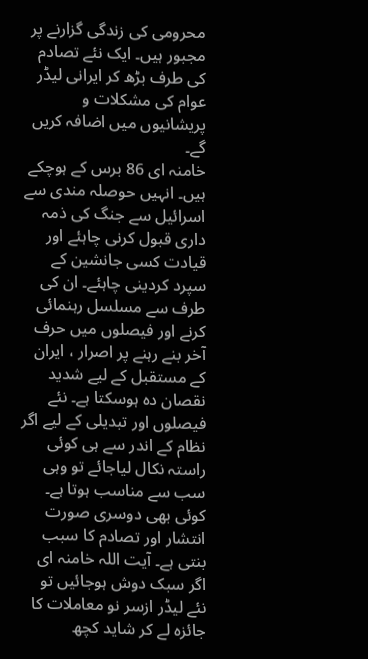محرومی کی زندگی گزارنے پر مجبور ہیں۔ ایک نئے تصادم کی طرف بڑھ کر ایرانی لیڈر عوام کی مشکلات و پریشانیوں میں اضافہ کریں گے۔
خامنہ ای 86 برس کے ہوچکے ہیں۔ انہیں حوصلہ مندی سے اسرائیل سے جنگ کی ذمہ داری قبول کرنی چاہئے اور قیادت کسی جانشین کے سپرد کردینی چاہئے۔ ان کی طرف سے مسلسل رہنمائی کرنے اور فیصلوں میں حرف آخر بنے رہنے پر اصرار ، ایران کے مستقبل کے لیے شدید نقصان دہ ہوسکتا ہے۔ نئے فیصلوں اور تبدیلی کے لیے اگر نظام کے اندر سے ہی کوئی راستہ نکال لیاجائے تو وہی سب سے مناسب ہوتا ہے۔ کوئی بھی دوسری صورت انتشار اور تصادم کا سبب بنتی ہے۔ آیت اللہ خامنہ ای اگر سبک دوش ہوجائیں تو نئے لیڈر ازسر نو معاملات کا جائزہ لے کر شاید کچھ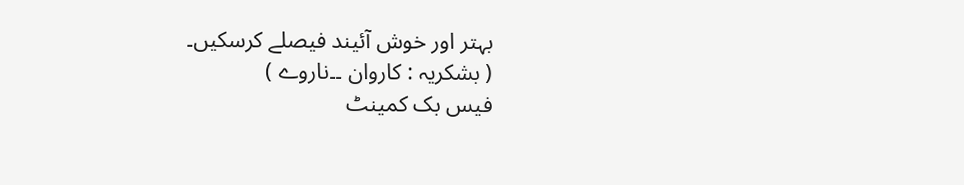بہتر اور خوش آئیند فیصلے کرسکیں۔
( بشکریہ : کاروان ۔۔ناروے )
فیس بک کمینٹ